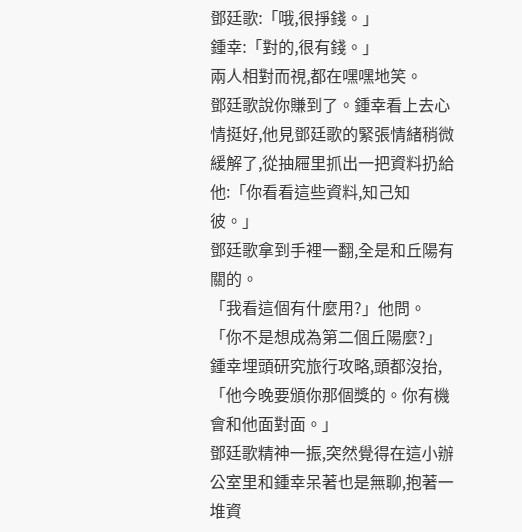鄧廷歌:「哦,很掙錢。」
鍾幸:「對的,很有錢。」
兩人相對而視,都在嘿嘿地笑。
鄧廷歌說你賺到了。鍾幸看上去心情挺好,他見鄧廷歌的緊張情緒稍微緩解了,從抽屜里抓出一把資料扔給他:「你看看這些資料,知己知彼。」
鄧廷歌拿到手裡一翻,全是和丘陽有關的。
「我看這個有什麼用?」他問。
「你不是想成為第二個丘陽麼?」鍾幸埋頭研究旅行攻略,頭都沒抬,「他今晚要頒你那個獎的。你有機會和他面對面。」
鄧廷歌精神一振,突然覺得在這小辦公室里和鍾幸呆著也是無聊,抱著一堆資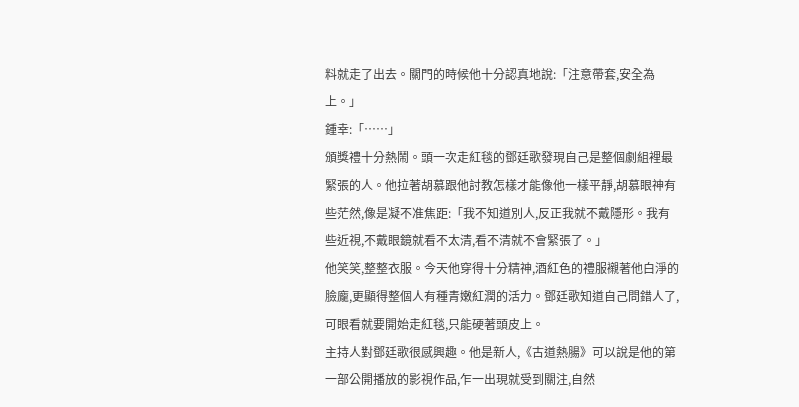料就走了出去。關門的時候他十分認真地說:「注意帶套,安全為上。」
鍾幸:「……」
頒獎禮十分熱鬧。頭一次走紅毯的鄧廷歌發現自己是整個劇組裡最緊張的人。他拉著胡慕跟他討教怎樣才能像他一樣平靜,胡慕眼神有些茫然,像是凝不准焦距:「我不知道別人,反正我就不戴隱形。我有些近視,不戴眼鏡就看不太清,看不清就不會緊張了。」
他笑笑,整整衣服。今天他穿得十分精神,酒紅色的禮服襯著他白淨的臉龐,更顯得整個人有種青嫩紅潤的活力。鄧廷歌知道自己問錯人了,可眼看就要開始走紅毯,只能硬著頭皮上。
主持人對鄧廷歌很感興趣。他是新人,《古道熱腸》可以說是他的第一部公開播放的影視作品,乍一出現就受到關注,自然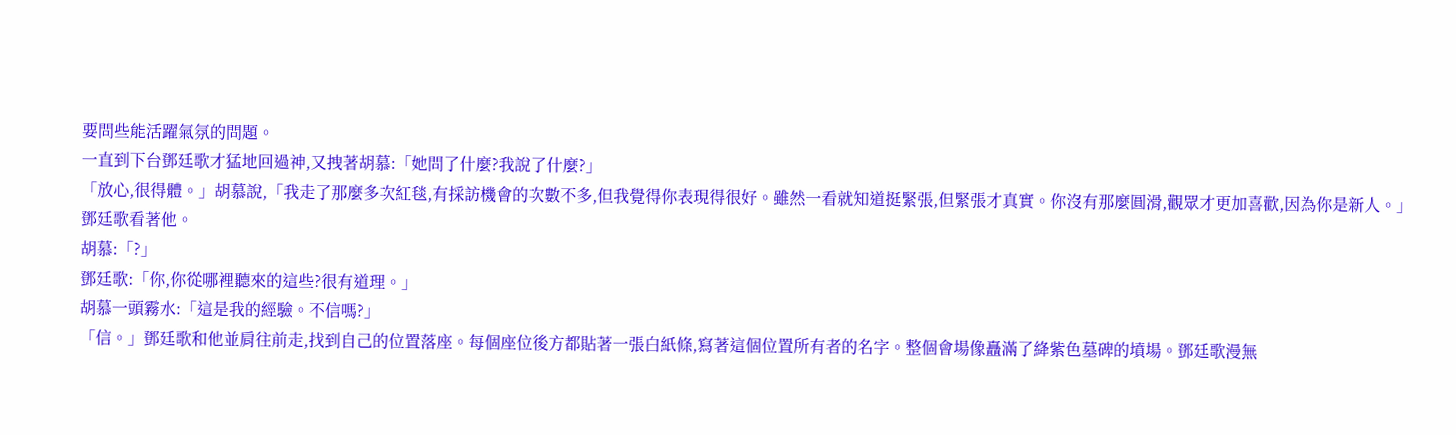要問些能活躍氣氛的問題。
一直到下台鄧廷歌才猛地回過神,又拽著胡慕:「她問了什麼?我說了什麼?」
「放心,很得體。」胡慕說,「我走了那麼多次紅毯,有採訪機會的次數不多,但我覺得你表現得很好。雖然一看就知道挺緊張,但緊張才真實。你沒有那麼圓滑,觀眾才更加喜歡,因為你是新人。」
鄧廷歌看著他。
胡慕:「?」
鄧廷歌:「你,你從哪裡聽來的這些?很有道理。」
胡慕一頭霧水:「這是我的經驗。不信嗎?」
「信。」鄧廷歌和他並肩往前走,找到自己的位置落座。每個座位後方都貼著一張白紙條,寫著這個位置所有者的名字。整個會場像矗滿了絳紫色墓碑的墳場。鄧廷歌漫無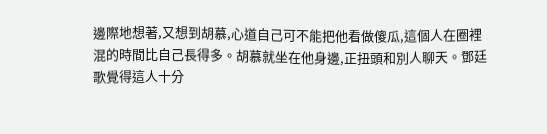邊際地想著,又想到胡慕,心道自己可不能把他看做傻瓜,這個人在圈裡混的時間比自己長得多。胡慕就坐在他身邊,正扭頭和別人聊天。鄧廷歌覺得這人十分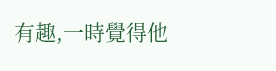有趣,一時覺得他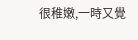很稚嫩,一時又覺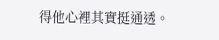得他心裡其實挺通透。